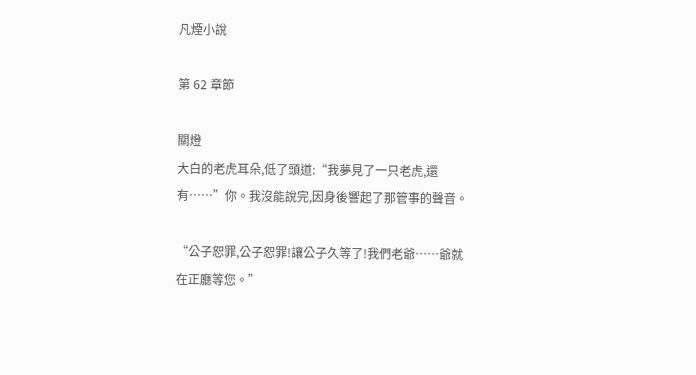凡煙小說

第 62 章節

關燈
大白的老虎耳朵,低了頭道:“我夢見了一只老虎,還有……”你。我沒能說完,因身後響起了那管事的聲音。

“公子恕罪,公子恕罪!讓公子久等了!我們老爺……爺就在正廳等您。”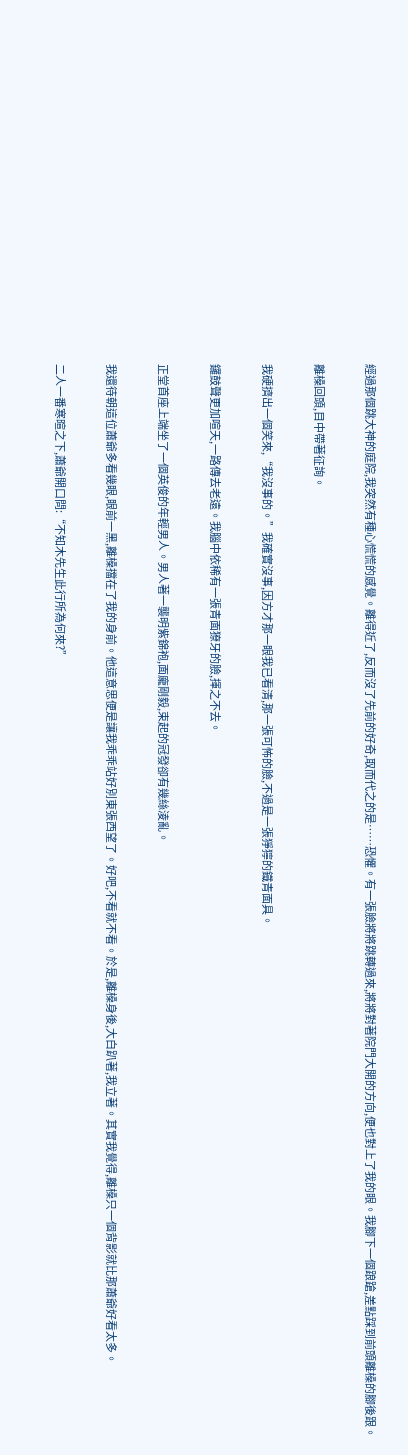經過那個跳大神的庭院,我突然有種心慌慌的感覺。離得近了,反而沒了先前的好奇,取而代之的是……恐懼。有一張臉將將跳轉過來,將將對著院門大開的方向,便也對上了我的眼。我腳下一個踉蹌,差點踩到前頭離槡的腳後跟。

離槡回頭,目中帶著征詢。

我硬擠出一個笑來,“我沒事的。”我確實沒事,因方才那一眼我已看清,那一張可怖的臉,不過是一張猙獰的鐵青面具。

鑼鼓聲更加喧天,一路傳去老遠。我腦中依稀有一張青面獠牙的臉,揮之不去。

正堂首座上端坐了一個英俊的年輕男人。男人著一襲明紫錦袍,面龐剛毅,束起的冠發卻有幾絲淩亂。

我還待朝這位蕭爺多看幾眼,眼前一黑,離槡擋在了我的身前。他這意思便是讓我乖乖站好別東張西望了。好吧,不看就不看。於是,離槡身後,大白趴著,我立著。其實我覺得,離槡只一個背影就比那蕭爺好看太多。

二人一番寒暄之下,蕭爺開口問:“不知木先生此行所為何來?”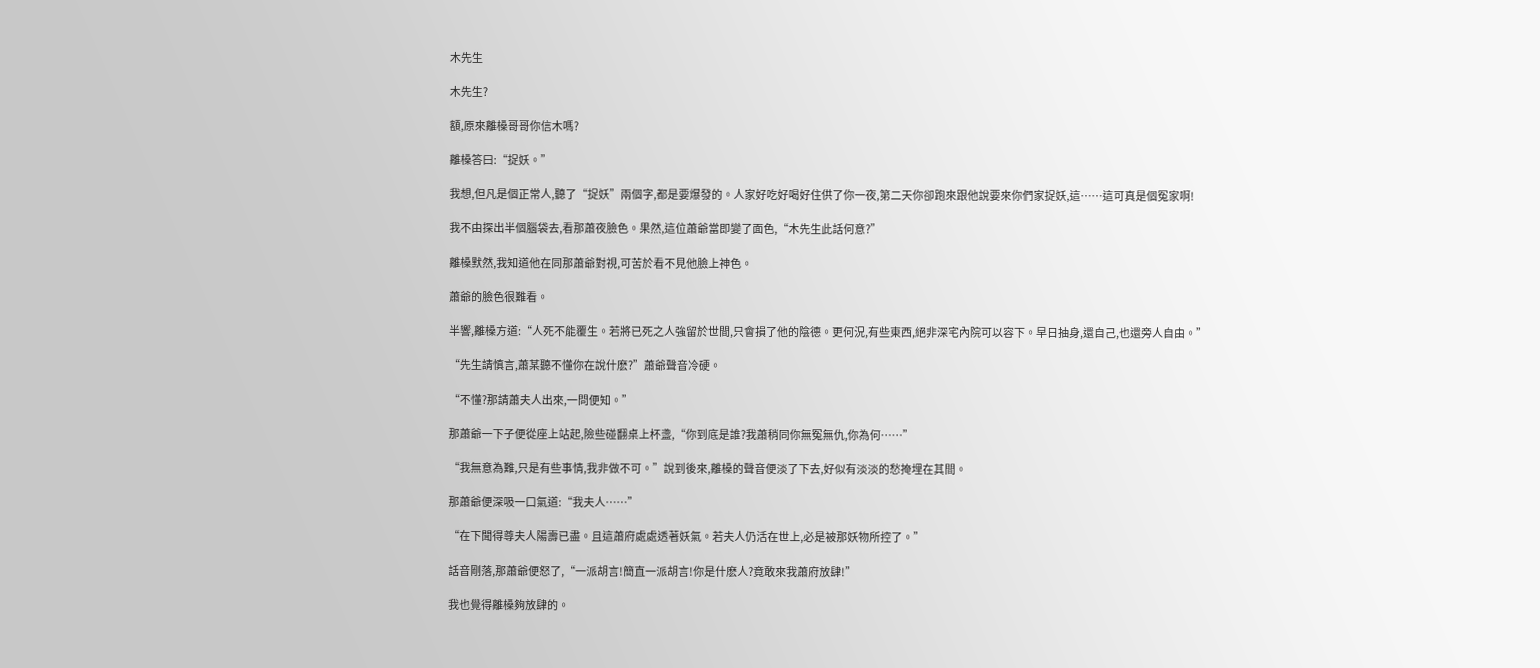木先生

木先生?

額,原來離槡哥哥你信木嗎?

離槡答曰:“捉妖。”

我想,但凡是個正常人,聽了“捉妖”兩個字,都是要爆發的。人家好吃好喝好住供了你一夜,第二天你卻跑來跟他說要來你們家捉妖,這……這可真是個冤家啊!

我不由探出半個腦袋去,看那蕭夜臉色。果然,這位蕭爺當即變了面色,“木先生此話何意?”

離槡默然,我知道他在同那蕭爺對視,可苦於看不見他臉上神色。

蕭爺的臉色很難看。

半響,離槡方道:“人死不能覆生。若將已死之人強留於世間,只會損了他的陰德。更何況,有些東西,絕非深宅內院可以容下。早日抽身,還自己,也還旁人自由。”

“先生請慎言,蕭某聽不懂你在說什麽?”蕭爺聲音冷硬。

“不懂?那請蕭夫人出來,一問便知。”

那蕭爺一下子便從座上站起,險些碰翻桌上杯盞,“你到底是誰?我蕭稍同你無冤無仇,你為何……”

“我無意為難,只是有些事情,我非做不可。”說到後來,離槡的聲音便淡了下去,好似有淡淡的愁掩埋在其間。

那蕭爺便深吸一口氣道:“我夫人……”

“在下聞得尊夫人陽壽已盡。且這蕭府處處透著妖氣。若夫人仍活在世上,必是被那妖物所控了。”

話音剛落,那蕭爺便怒了,“一派胡言!簡直一派胡言!你是什麽人?竟敢來我蕭府放肆!”

我也覺得離槡夠放肆的。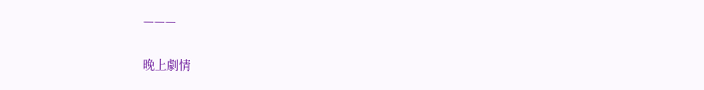———

晚上劇情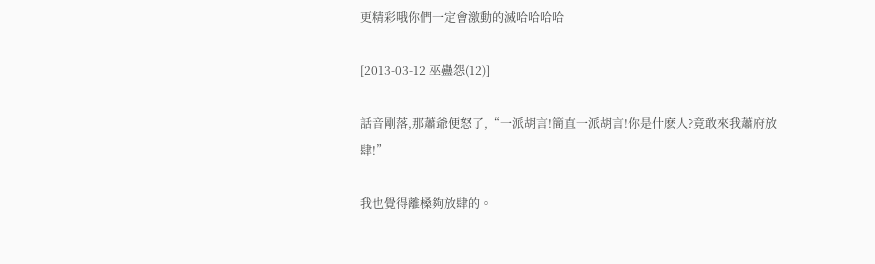更精彩哦你們一定會激動的滅哈哈哈哈

[2013-03-12 巫蠱怨(12)]

話音剛落,那蕭爺便怒了,“一派胡言!簡直一派胡言!你是什麽人?竟敢來我蕭府放肆!”

我也覺得離槡夠放肆的。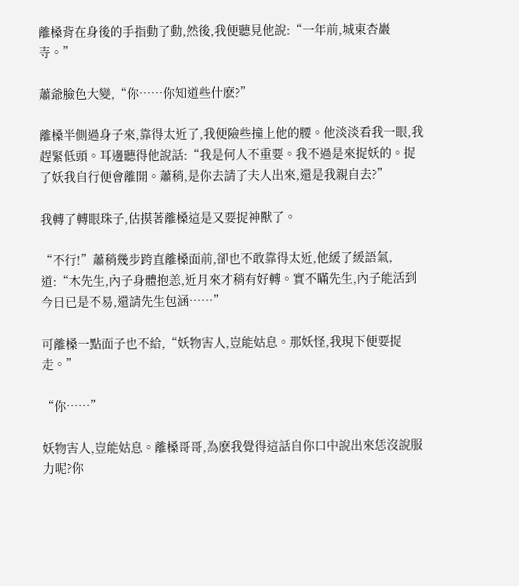離槡背在身後的手指動了動,然後,我便聽見他說:“一年前,城東杏巖寺。”

蕭爺臉色大變,“你……你知道些什麽?”

離槡半側過身子來,靠得太近了,我便險些撞上他的腰。他淡淡看我一眼,我趕緊低頭。耳邊聽得他說話:“我是何人不重要。我不過是來捉妖的。捉了妖我自行便會離開。蕭稍,是你去請了夫人出來,還是我親自去?”

我轉了轉眼珠子,估摸著離槡這是又要捉神獸了。

“不行!”蕭稍幾步跨直離槡面前,卻也不敢靠得太近,他緩了緩語氣,道:“木先生,內子身體抱恙,近月來才稍有好轉。實不瞞先生,內子能活到今日已是不易,還請先生包涵……”

可離槡一點面子也不給,“妖物害人,豈能姑息。那妖怪,我現下便要捉走。”

“你……”

妖物害人,豈能姑息。離槡哥哥,為麽我覺得這話自你口中說出來恁沒說服力呢?你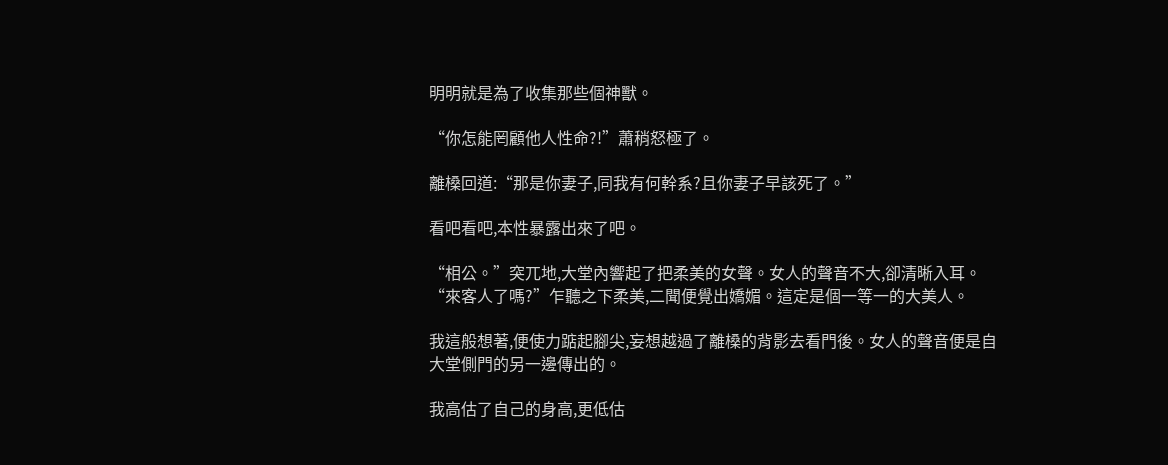明明就是為了收集那些個神獸。

“你怎能罔顧他人性命?!”蕭稍怒極了。

離槡回道:“那是你妻子,同我有何幹系?且你妻子早該死了。”

看吧看吧,本性暴露出來了吧。

“相公。”突兀地,大堂內響起了把柔美的女聲。女人的聲音不大,卻清晰入耳。“來客人了嗎?”乍聽之下柔美,二聞便覺出嬌媚。這定是個一等一的大美人。

我這般想著,便使力踮起腳尖,妄想越過了離槡的背影去看門後。女人的聲音便是自大堂側門的另一邊傳出的。

我高估了自己的身高,更低估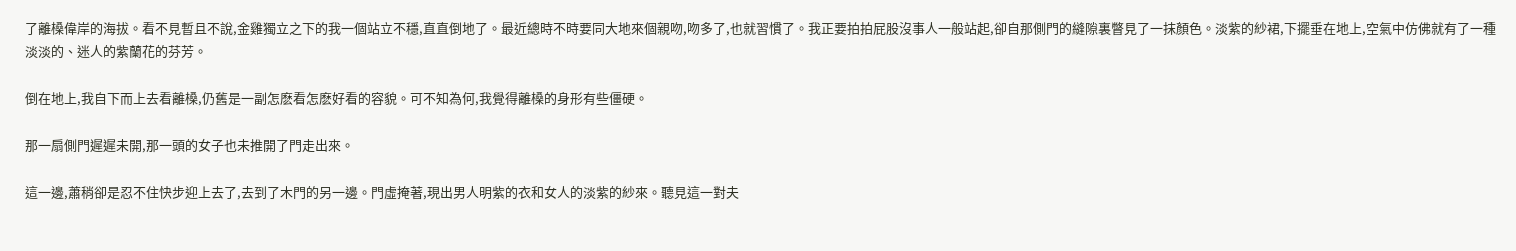了離槡偉岸的海拔。看不見暫且不說,金雞獨立之下的我一個站立不穩,直直倒地了。最近總時不時要同大地來個親吻,吻多了,也就習慣了。我正要拍拍屁股沒事人一般站起,卻自那側門的縫隙裏瞥見了一抹顏色。淡紫的紗裙,下擺垂在地上,空氣中仿佛就有了一種淡淡的、迷人的紫蘭花的芬芳。

倒在地上,我自下而上去看離槡,仍舊是一副怎麽看怎麽好看的容貌。可不知為何,我覺得離槡的身形有些僵硬。

那一扇側門遲遲未開,那一頭的女子也未推開了門走出來。

這一邊,蕭稍卻是忍不住快步迎上去了,去到了木門的另一邊。門虛掩著,現出男人明紫的衣和女人的淡紫的紗來。聽見這一對夫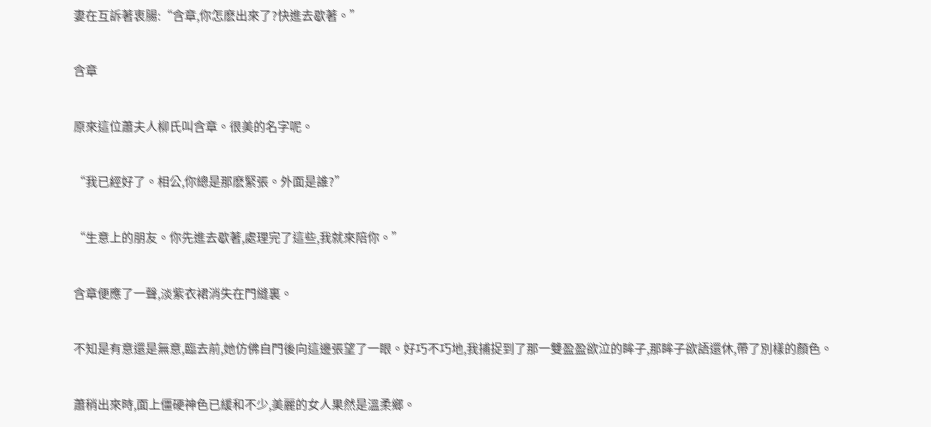妻在互訴著衷腸:“含章,你怎麽出來了?快進去歇著。”

含章

原來這位蕭夫人柳氏叫含章。很美的名字呢。

“我已經好了。相公,你總是那麽緊張。外面是誰?”

“生意上的朋友。你先進去歇著,處理完了這些,我就來陪你。”

含章便應了一聲,淡紫衣裙消失在門縫裏。

不知是有意還是無意,臨去前,她仿佛自門後向這邊張望了一眼。好巧不巧地,我捕捉到了那一雙盈盈欲泣的眸子,那眸子欲語還休,帶了別樣的顏色。

蕭稍出來時,面上僵硬神色已緩和不少,美麗的女人果然是溫柔鄉。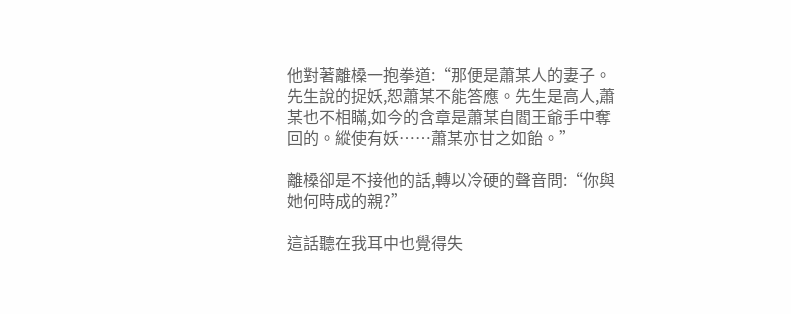他對著離槡一抱拳道:“那便是蕭某人的妻子。先生說的捉妖,恕蕭某不能答應。先生是高人,蕭某也不相瞞,如今的含章是蕭某自閻王爺手中奪回的。縱使有妖……蕭某亦甘之如飴。”

離槡卻是不接他的話,轉以冷硬的聲音問:“你與她何時成的親?”

這話聽在我耳中也覺得失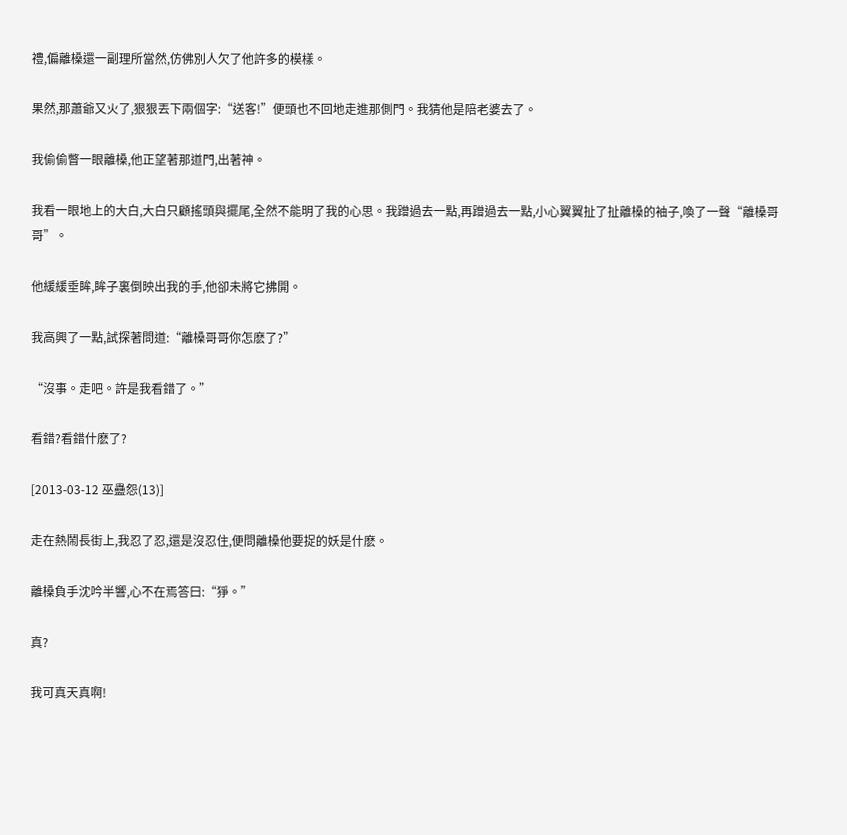禮,偏離槡還一副理所當然,仿佛別人欠了他許多的模樣。

果然,那蕭爺又火了,狠狠丟下兩個字:“送客!”便頭也不回地走進那側門。我猜他是陪老婆去了。

我偷偷瞥一眼離槡,他正望著那道門,出著神。

我看一眼地上的大白,大白只顧搖頭與擺尾,全然不能明了我的心思。我蹭過去一點,再蹭過去一點,小心翼翼扯了扯離槡的袖子,喚了一聲“離槡哥哥”。

他緩緩垂眸,眸子裏倒映出我的手,他卻未將它拂開。

我高興了一點,試探著問道:“離槡哥哥你怎麽了?”

“沒事。走吧。許是我看錯了。”

看錯?看錯什麽了?

[2013-03-12 巫蠱怨(13)]

走在熱鬧長街上,我忍了忍,還是沒忍住,便問離槡他要捉的妖是什麽。

離槡負手沈吟半響,心不在焉答曰:“猙。”

真?

我可真天真啊!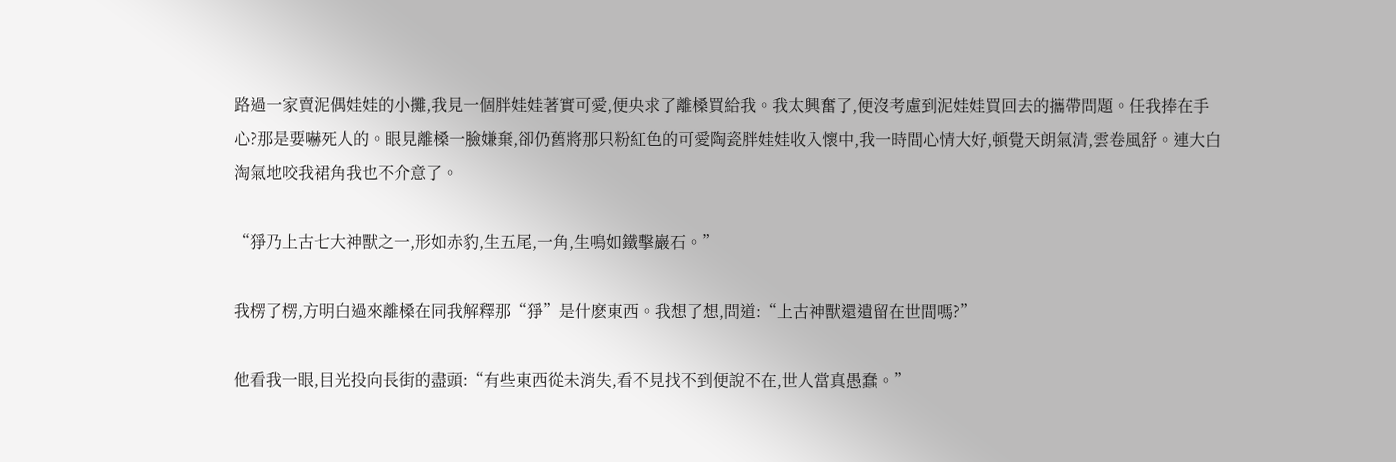路過一家賣泥偶娃娃的小攤,我見一個胖娃娃著實可愛,便央求了離槡買給我。我太興奮了,便沒考慮到泥娃娃買回去的攜帶問題。任我捧在手心?那是要嚇死人的。眼見離槡一臉嫌棄,卻仍舊將那只粉紅色的可愛陶瓷胖娃娃收入懷中,我一時間心情大好,頓覺天朗氣清,雲卷風舒。連大白淘氣地咬我裙角我也不介意了。

“猙乃上古七大神獸之一,形如赤豹,生五尾,一角,生鳴如鐵擊巖石。”

我楞了楞,方明白過來離槡在同我解釋那“猙”是什麽東西。我想了想,問道:“上古神獸還遺留在世間嗎?”

他看我一眼,目光投向長街的盡頭:“有些東西從未消失,看不見找不到便說不在,世人當真愚蠢。”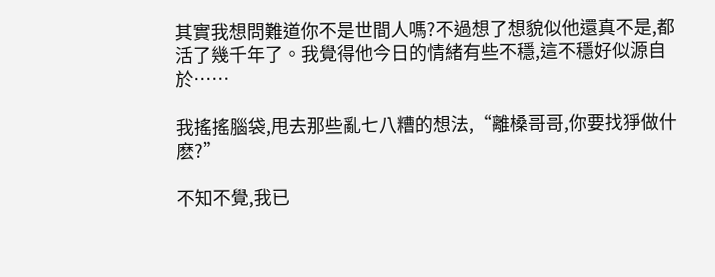其實我想問難道你不是世間人嗎?不過想了想貌似他還真不是,都活了幾千年了。我覺得他今日的情緒有些不穩,這不穩好似源自於……

我搖搖腦袋,甩去那些亂七八糟的想法,“離槡哥哥,你要找猙做什麽?”

不知不覺,我已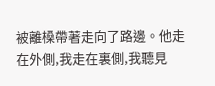被離槡帶著走向了路邊。他走在外側,我走在裏側,我聽見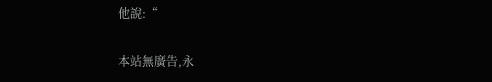他說:“

本站無廣告,永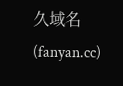久域名(fanyan.cc)